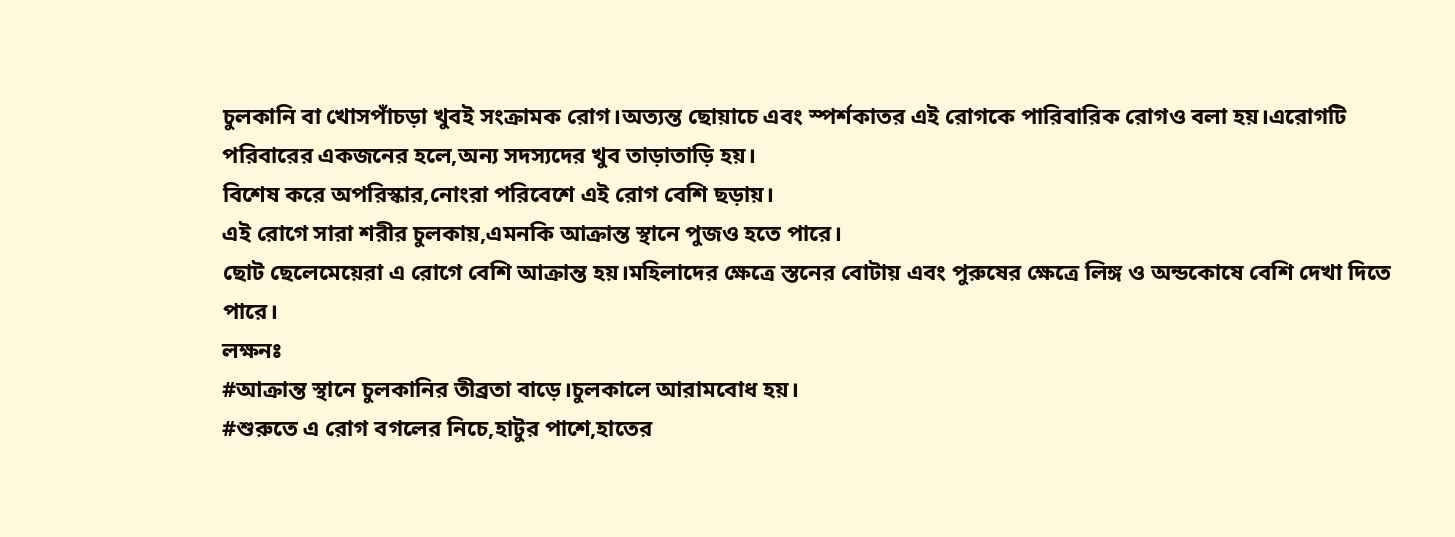চুলকানি বা খোসপাঁচড়া খুবই সংক্রামক রোগ।অত্যন্ত ছোয়াচে এবং স্পর্শকাতর এই রোগকে পারিবারিক রোগও বলা হয়।এরোগটি পরিবারের একজনের হলে,অন্য সদস্যদের খুব তাড়াতাড়ি হয়।
বিশেষ করে অপরিস্কার,নোংরা পরিবেশে এই রোগ বেশি ছড়ায়।
এই রোগে সারা শরীর চুলকায়,এমনকি আক্রান্ত স্থানে পুজও হতে পারে।
ছোট ছেলেমেয়েরা এ রোগে বেশি আক্রান্ত হয়।মহিলাদের ক্ষেত্রে স্তনের বোটায় এবং পুরুষের ক্ষেত্রে লিঙ্গ ও অন্ডকোষে বেশি দেখা দিতে পারে।
লক্ষনঃ
#আক্রান্ত স্থানে চুলকানির তীব্রতা বাড়ে।চুলকালে আরামবোধ হয়।
#শুরুতে এ রোগ বগলের নিচে,হাটুর পাশে,হাতের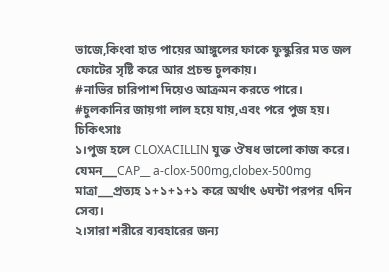ভাজে,কিংবা হাত পায়ের আঙ্গুলের ফাকে ফুস্কুরির মত জল ফোটের সৃষ্টি করে আর প্রচন্ড চুলকায়।
#নাভির চারিপাশ দিয়েও আক্রমন করতে পারে।
#চুলকানির জায়গা লাল হয়ে যায়,এবং পরে পুজ হয়।
চিকিৎসাঃ
১।পুজ হলে CLOXACILLIN যুক্ত ঔষধ ভালো কাজ করে।
যেমন___CAP__ a-clox-500mg,clobex-500mg
মাত্রা___প্রত্যহ ১+১+১+১ করে অর্থাৎ ৬ঘন্টা পরপর ৭দিন সেব্য।
২।সারা শরীরে ব্যবহারের জন্য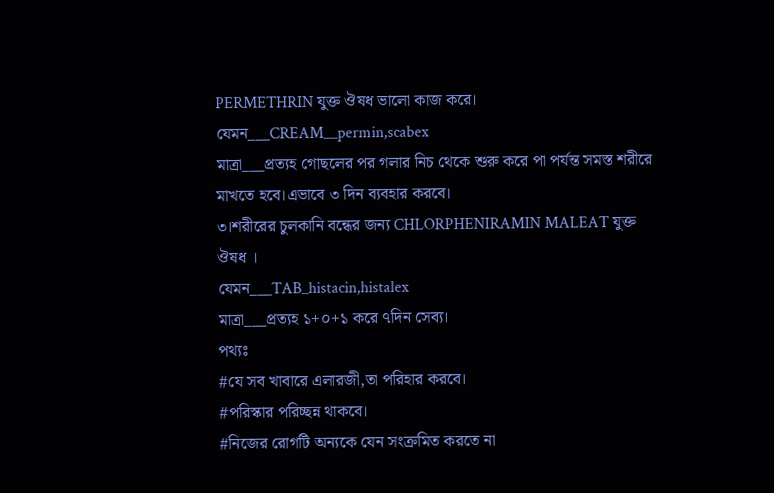PERMETHRIN যুক্ত ঔষধ ভালো কাজ করে।
যেমন___CREAM__permin,scabex
মাত্রা___প্রত্যহ গোছলের পর গলার নিচ থেকে শুরু করে পা পর্যন্ত সমস্ত শরীরে মাখতে হবে।এভাবে ৩ দিন ব্যবহার করবে।
৩।শরীরের চুলকানি বন্ধের জন্য CHLORPHENIRAMIN MALEAT যুক্ত ঔষধ ।
যেমন___TAB_histacin,histalex
মাত্রা___প্রত্যহ ১+০+১ করে ৭দিন সেব্য।
পথ্যঃ
#যে সব খাবারে এলারজী,তা পরিহার করবে।
#পরিস্কার পরিচ্ছন্ন থাকবে।
#নিজের রোগটি অন্যকে যেন সংক্রমিত করতে না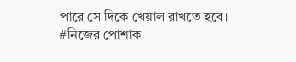পারে সে দিকে খেয়াল রাখতে হবে।
#নিজের পোশাক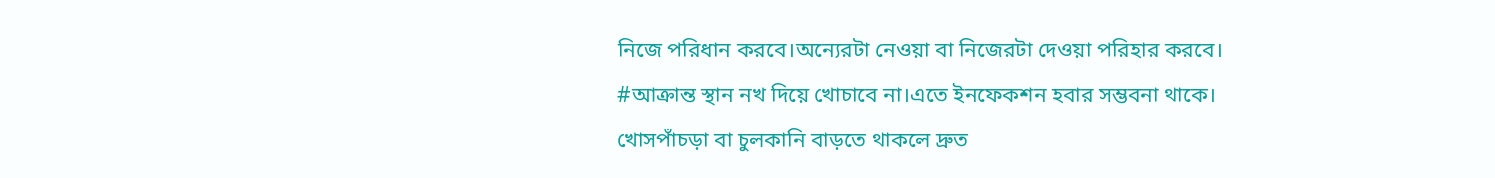নিজে পরিধান করবে।অন্যেরটা নেওয়া বা নিজেরটা দেওয়া পরিহার করবে।
#আক্রান্ত স্থান নখ দিয়ে খোচাবে না।এতে ইনফেকশন হবার সম্ভবনা থাকে।
খোসপাঁচড়া বা চুলকানি বাড়তে থাকলে দ্রুত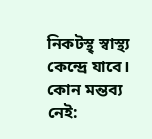নিকটস্থ্ স্বাস্থ্য কেন্দ্রে যাবে।
কোন মন্তব্য নেই: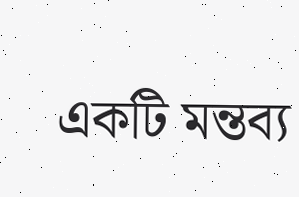একটি মন্তব্য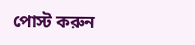পোস্ট করুন